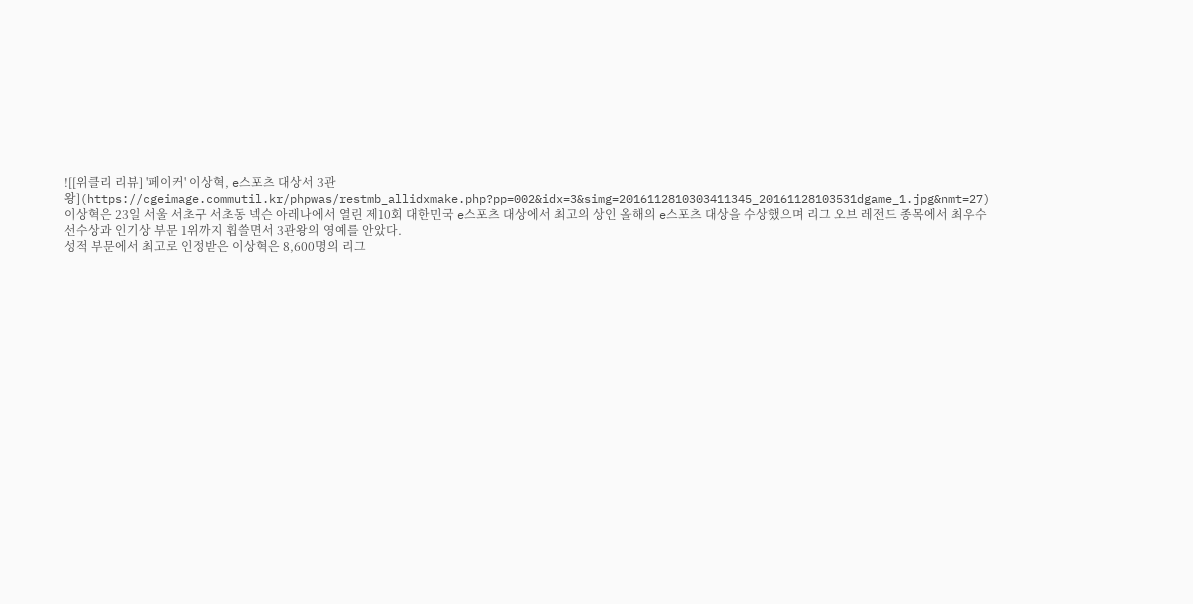![[위클리 리뷰] '페이커' 이상혁, e스포츠 대상서 3관왕](https://cgeimage.commutil.kr/phpwas/restmb_allidxmake.php?pp=002&idx=3&simg=2016112810303411345_20161128103531dgame_1.jpg&nmt=27)
이상혁은 23일 서울 서초구 서초동 넥슨 아레나에서 열린 제10회 대한민국 e스포츠 대상에서 최고의 상인 올해의 e스포츠 대상을 수상했으며 리그 오브 레전드 종목에서 최우수 선수상과 인기상 부문 1위까지 휩쓸면서 3관왕의 영예를 안았다.
성적 부문에서 최고로 인정받은 이상혁은 8,600명의 리그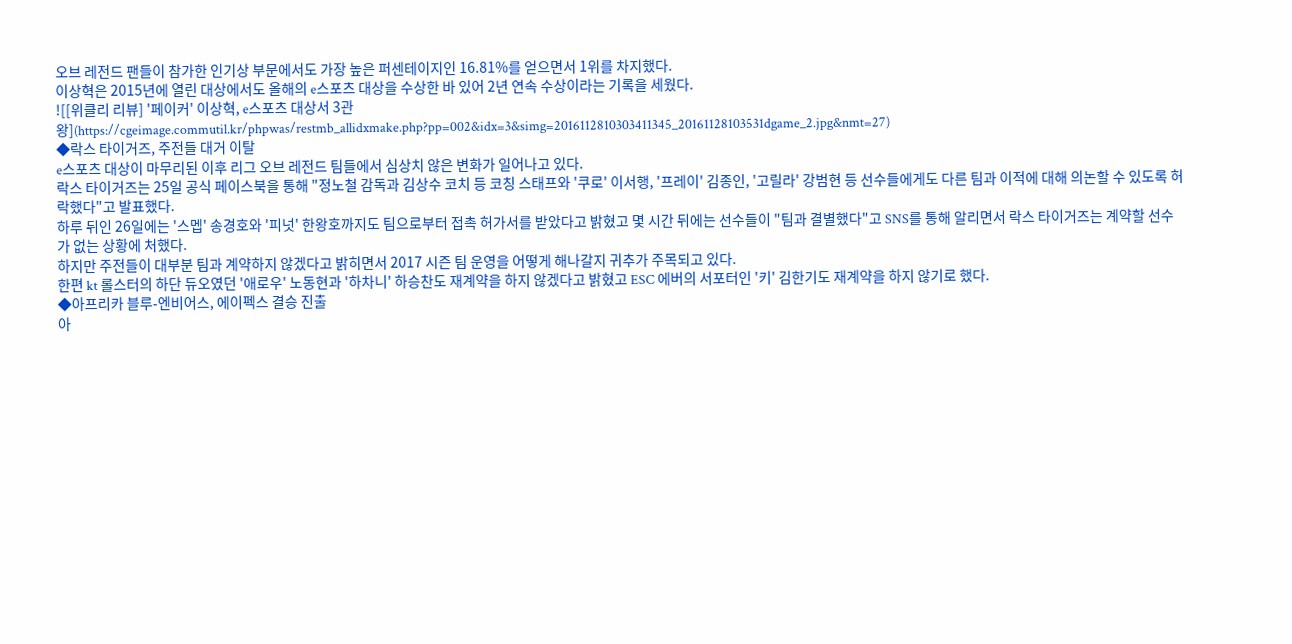오브 레전드 팬들이 참가한 인기상 부문에서도 가장 높은 퍼센테이지인 16.81%를 얻으면서 1위를 차지했다.
이상혁은 2015년에 열린 대상에서도 올해의 e스포츠 대상을 수상한 바 있어 2년 연속 수상이라는 기록을 세웠다.
![[위클리 리뷰] '페이커' 이상혁, e스포츠 대상서 3관왕](https://cgeimage.commutil.kr/phpwas/restmb_allidxmake.php?pp=002&idx=3&simg=2016112810303411345_20161128103531dgame_2.jpg&nmt=27)
◆락스 타이거즈, 주전들 대거 이탈
e스포츠 대상이 마무리된 이후 리그 오브 레전드 팀들에서 심상치 않은 변화가 일어나고 있다.
락스 타이거즈는 25일 공식 페이스북을 통해 "정노철 감독과 김상수 코치 등 코칭 스태프와 '쿠로' 이서행, '프레이' 김종인, '고릴라' 강범현 등 선수들에게도 다른 팀과 이적에 대해 의논할 수 있도록 허락했다"고 발표했다.
하루 뒤인 26일에는 '스멥' 송경호와 '피넛' 한왕호까지도 팀으로부터 접촉 허가서를 받았다고 밝혔고 몇 시간 뒤에는 선수들이 "팀과 결별했다"고 SNS를 통해 알리면서 락스 타이거즈는 계약할 선수가 없는 상황에 처했다.
하지만 주전들이 대부분 팀과 계약하지 않겠다고 밝히면서 2017 시즌 팀 운영을 어떻게 해나갈지 귀추가 주목되고 있다.
한편 kt 롤스터의 하단 듀오였던 '애로우' 노동현과 '하차니' 하승찬도 재계약을 하지 않겠다고 밝혔고 ESC 에버의 서포터인 '키' 김한기도 재계약을 하지 않기로 했다.
◆아프리카 블루-엔비어스, 에이펙스 결승 진출
아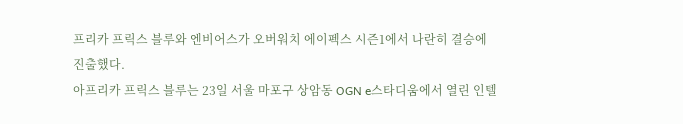프리카 프릭스 블루와 엔비어스가 오버워치 에이펙스 시즌1에서 나란히 결승에 진출했다.
아프리카 프릭스 블루는 23일 서울 마포구 상암동 OGN e스타디움에서 열린 인텔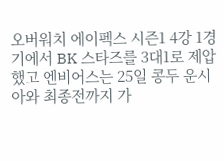오버워치 에이펙스 시즌1 4강 1경기에서 BK 스타즈를 3대1로 제압했고 엔비어스는 25일 콩두 운시아와 최종전까지 가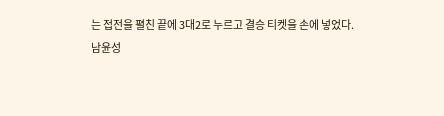는 접전을 펼친 끝에 3대2로 누르고 결승 티켓을 손에 넣었다.
남윤성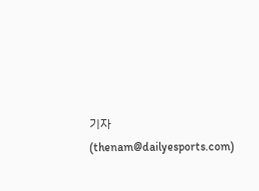기자 (thenam@dailyesports.com)